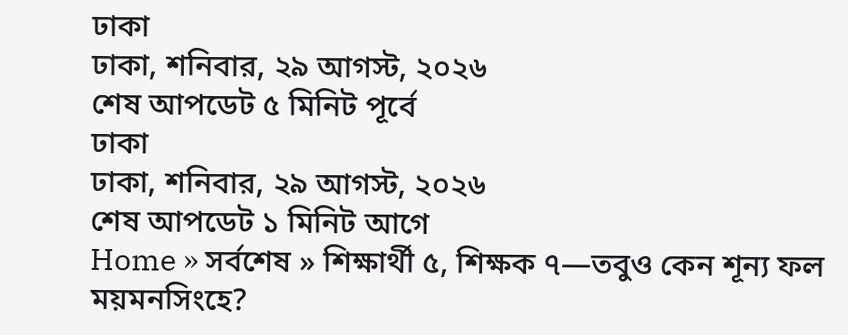ঢাকা
ঢাকা, শনিবার, ২৯ আগস্ট, ২০২৬
শেষ আপডেট ৫ মিনিট পূর্বে
ঢাকা
ঢাকা, শনিবার, ২৯ আগস্ট, ২০২৬
শেষ আপডেট ১ মিনিট আগে
Home » সর্বশেষ » শিক্ষার্থী ৫, শিক্ষক ৭—তবুও কেন শূন্য ফল ময়মনসিংহে?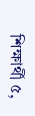শিক্ষার্থী ৫,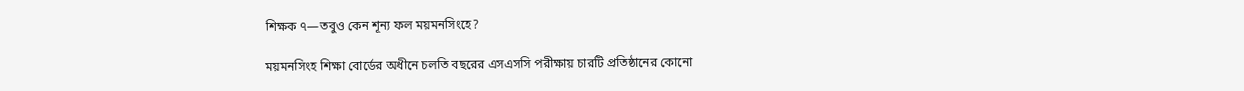শিক্ষক ৭—তবুও কেন শূন্য ফল ময়মনসিংহে?

ময়মনসিংহ শিক্ষা বোর্ডের অধীনে চলতি বছরের এসএসসি পরীক্ষায় চারটি প্রতিষ্ঠানের কোনো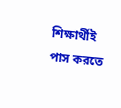শিক্ষার্থীই পাস করতে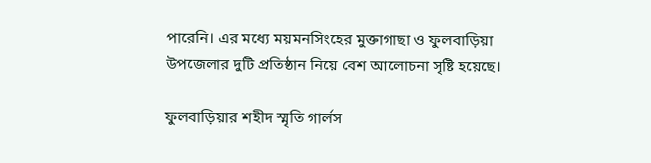পারেনি। এর মধ্যে ময়মনসিংহের মুক্তাগাছা ও ফুলবাড়িয়া উপজেলার দুটি প্রতিষ্ঠান নিয়ে বেশ আলোচনা সৃষ্টি হয়েছে।

ফুলবাড়িয়ার শহীদ স্মৃতি গার্লস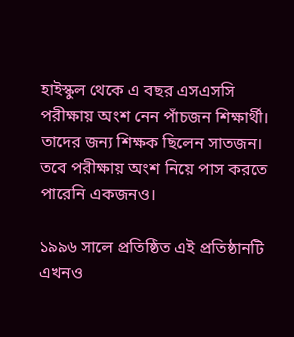হাইস্কুল থেকে এ বছর এসএসসি পরীক্ষায় অংশ নেন পাঁচজন শিক্ষার্থী। তাদের জন্য শিক্ষক ছিলেন সাতজন। তবে পরীক্ষায় অংশ নিয়ে পাস করতে পারেনি একজনও।

১৯৯৬ সালে প্রতিষ্ঠিত এই প্রতিষ্ঠানটি এখনও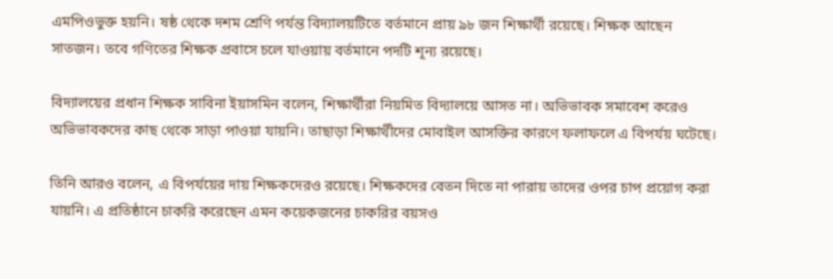এমপিওভুক্ত হয়নি। ষষ্ঠ থেকে দশম শ্রেণি পর্যন্ত বিদ্যালয়টিতে বর্তমানে প্রায় ৯৮ জন শিক্ষার্থী রয়েছে। শিক্ষক আছেন সাতজন। তবে গণিতের শিক্ষক প্রবাসে চলে যাওয়ায় বর্তমানে পদটি শূন্য রয়েছে।

বিদ্যালয়ের প্রধান শিক্ষক সাবিনা ইয়াসমিন বলেন, শিক্ষার্থীরা নিয়মিত বিদ্যালয়ে আসত না। অভিভাবক সমাবেশ করেও অভিভাবকদের কাছ থেকে সাড়া পাওয়া যায়নি। তাছাড়া শিক্ষার্থীদের মোবাইল আসক্তির কারণে ফলাফলে এ বিপর্যয় ঘটেছে।

তিনি আরও বলেন, এ বিপর্যয়ের দায় শিক্ষকদেরও রয়েছে। শিক্ষকদের বেতন দিতে না পারায় তাদের ওপর চাপ প্রয়োগ করা যায়নি। এ প্রতিষ্ঠানে চাকরি করেছেন এমন কয়েকজনের চাকরির বয়সও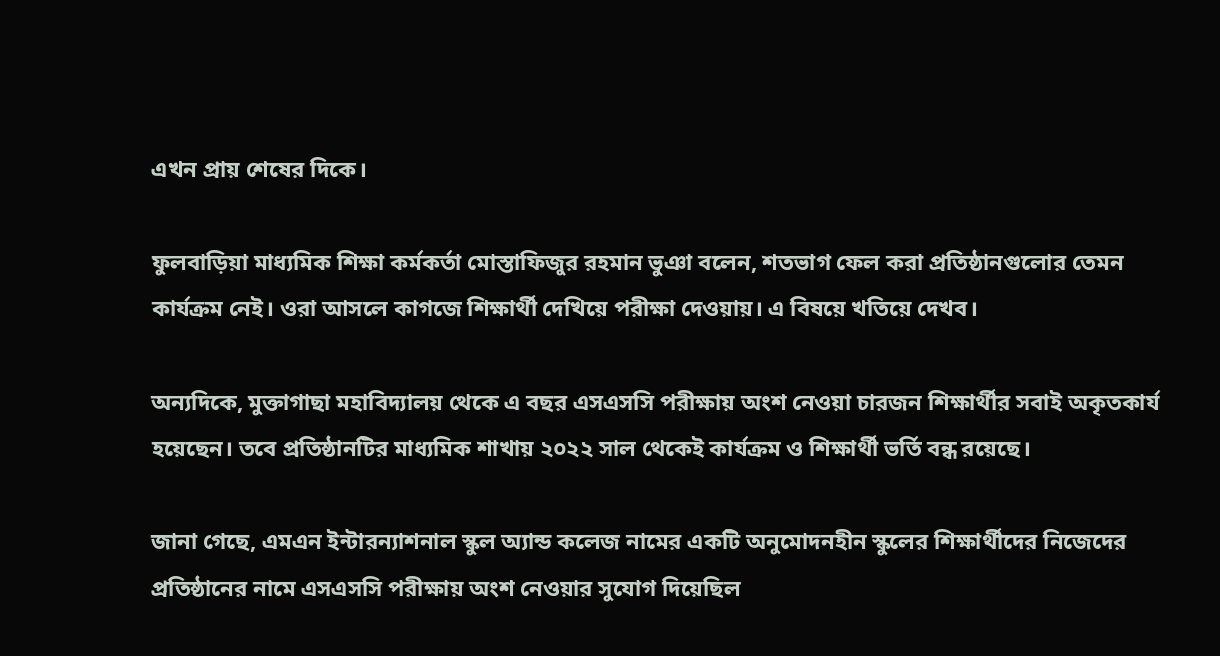এখন প্রায় শেষের দিকে।

ফুলবাড়িয়া মাধ্যমিক শিক্ষা কর্মকর্তা মোস্তাফিজুর রহমান ভুঞা বলেন, শতভাগ ফেল করা প্রতিষ্ঠানগুলোর তেমন কার্যক্রম নেই। ওরা আসলে কাগজে শিক্ষার্থী দেখিয়ে পরীক্ষা দেওয়ায়। এ বিষয়ে খতিয়ে দেখব।

অন্যদিকে, মুক্তাগাছা মহাবিদ্যালয় থেকে এ বছর এসএসসি পরীক্ষায় অংশ নেওয়া চারজন শিক্ষার্থীর সবাই অকৃতকার্য হয়েছেন। তবে প্রতিষ্ঠানটির মাধ্যমিক শাখায় ২০২২ সাল থেকেই কার্যক্রম ও শিক্ষার্থী ভর্তি বন্ধ রয়েছে।

জানা গেছে, এমএন ইন্টারন্যাশনাল স্কুল অ্যান্ড কলেজ নামের একটি অনুমোদনহীন স্কুলের শিক্ষার্থীদের নিজেদের প্রতিষ্ঠানের নামে এসএসসি পরীক্ষায় অংশ নেওয়ার সুযোগ দিয়েছিল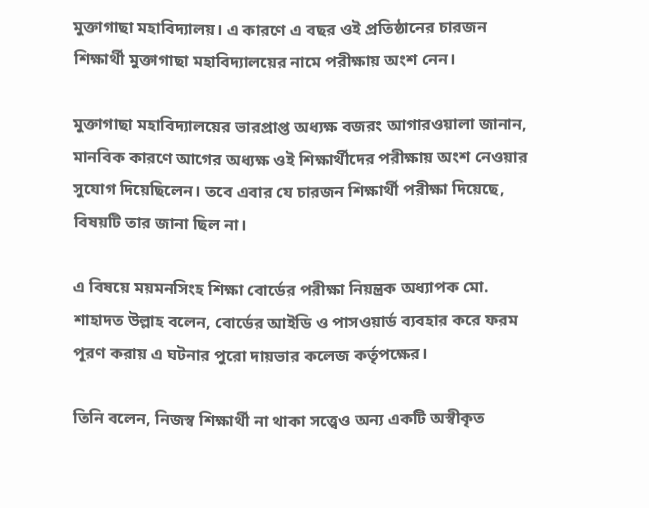মুক্তাগাছা মহাবিদ্যালয়। এ কারণে এ বছর ওই প্রতিষ্ঠানের চারজন শিক্ষার্থী মুক্তাগাছা মহাবিদ্যালয়ের নামে পরীক্ষায় অংশ নেন।

মুক্তাগাছা মহাবিদ্যালয়ের ভারপ্রাপ্ত অধ্যক্ষ বজরং আগারওয়ালা জানান, মানবিক কারণে আগের অধ্যক্ষ ওই শিক্ষার্থীদের পরীক্ষায় অংশ নেওয়ার সুযোগ দিয়েছিলেন। তবে এবার যে চারজন শিক্ষার্থী পরীক্ষা দিয়েছে, বিষয়টি তার জানা ছিল না।

এ বিষয়ে ময়মনসিংহ শিক্ষা বোর্ডের পরীক্ষা নিয়ন্ত্রক অধ্যাপক মো. শাহাদত উল্লাহ বলেন, বোর্ডের আইডি ও পাসওয়ার্ড ব্যবহার করে ফরম পূরণ করায় এ ঘটনার পুরো দায়ভার কলেজ কর্তৃপক্ষের।

তিনি বলেন, নিজস্ব শিক্ষার্থী না থাকা সত্ত্বেও অন্য একটি অস্বীকৃত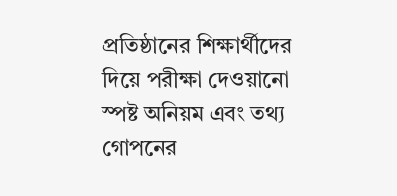প্রতিষ্ঠানের শিক্ষার্থীদের দিয়ে পরীক্ষা দেওয়ানো স্পষ্ট অনিয়ম এবং তথ্য গোপনের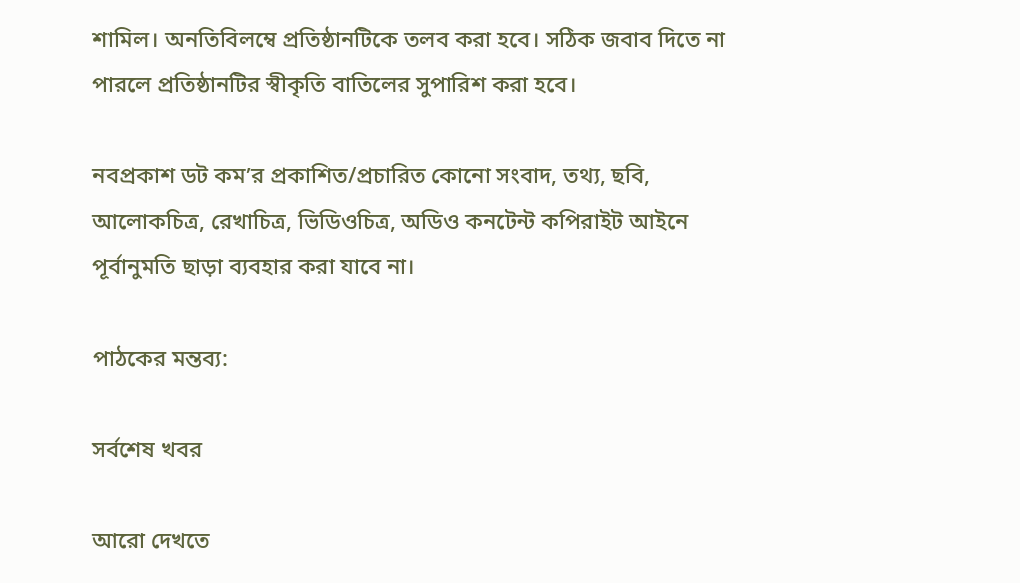শামিল। অনতিবিলম্বে প্রতিষ্ঠানটিকে তলব করা হবে। সঠিক জবাব দিতে না পারলে প্রতিষ্ঠানটির স্বীকৃতি বাতিলের সুপারিশ করা হবে।

নবপ্রকাশ ডট কম’র প্রকাশিত/প্রচারিত কোনো সংবাদ, তথ্য, ছবি, আলোকচিত্র, রেখাচিত্র, ভিডিওচিত্র, অডিও কনটেন্ট কপিরাইট আইনে পূর্বানুমতি ছাড়া ব্যবহার করা যাবে না।

পাঠকের মন্তব্য:

সর্বশেষ খবর

আরো দেখতে